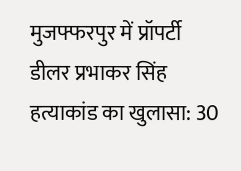मुजफ्फरपुर में प्रॉपर्टी डीलर प्रभाकर सिंह हत्याकांड का खुलासा: 30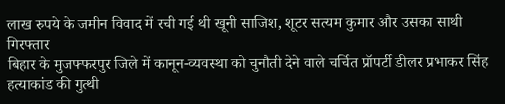लाख रुपये के जमीन विवाद में रची गई थी खूनी साजिश, शूटर सत्यम कुमार और उसका साथी गिरफ्तार
बिहार के मुजफ्फरपुर जिले में कानून-व्यवस्था को चुनौती देने वाले चर्चित प्रॉपर्टी डीलर प्रभाकर सिंह हत्याकांड की गुत्थी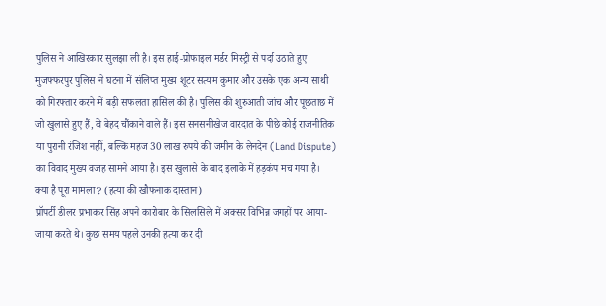पुलिस ने आखिरकार सुलझा ली है। इस हाई-प्रोफाइल मर्डर मिस्ट्री से पर्दा उठाते हुए मुजफ्फरपुर पुलिस ने घटना में संलिप्त मुख्य शूटर सत्यम कुमार और उसके एक अन्य साथी को गिरफ्तार करने में बड़ी सफलता हासिल की है। पुलिस की शुरुआती जांच और पूछताछ में जो खुलासे हुए हैं, वे बेहद चौंकाने वाले हैं। इस सनसनीखेज वारदात के पीछे कोई राजनीतिक या पुरानी रंजिश नहीं, बल्कि महज 30 लाख रुपये की जमीन के लेनदेन (Land Dispute) का विवाद मुख्य वजह सामने आया है। इस खुलासे के बाद इलाके में हड़कंप मच गया है।
क्या है पूरा मामला? (हत्या की खौफनाक दास्तान)
प्रॉपर्टी डीलर प्रभाकर सिंह अपने कारोबार के सिलसिले में अक्सर विभिन्न जगहों पर आया-जाया करते थे। कुछ समय पहले उनकी हत्या कर दी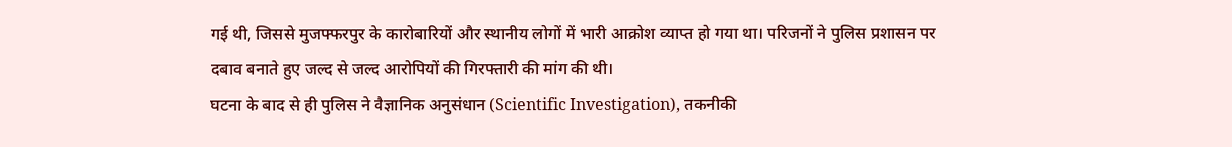गई थी, जिससे मुजफ्फरपुर के कारोबारियों और स्थानीय लोगों में भारी आक्रोश व्याप्त हो गया था। परिजनों ने पुलिस प्रशासन पर दबाव बनाते हुए जल्द से जल्द आरोपियों की गिरफ्तारी की मांग की थी।
घटना के बाद से ही पुलिस ने वैज्ञानिक अनुसंधान (Scientific Investigation), तकनीकी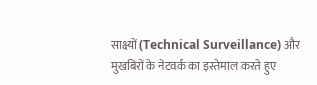साक्ष्यों (Technical Surveillance) और मुखबिरों के नेटवर्क का इस्तेमाल करते हुए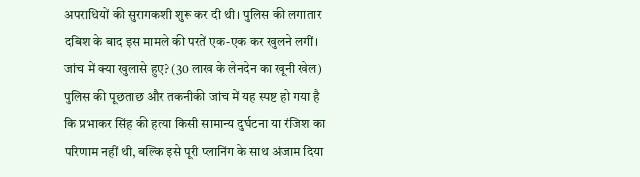अपराधियों की सुरागकशी शुरू कर दी थी। पुलिस की लगातार दबिश के बाद इस मामले की परतें एक-एक कर खुलने लगीं।
जांच में क्या खुलासे हुए? (30 लाख के लेनदेन का खूनी खेल)
पुलिस की पूछताछ और तकनीकी जांच में यह स्पष्ट हो गया है कि प्रभाकर सिंह की हत्या किसी सामान्य दुर्घटना या रंजिश का परिणाम नहीं थी, बल्कि इसे पूरी प्लानिंग के साथ अंजाम दिया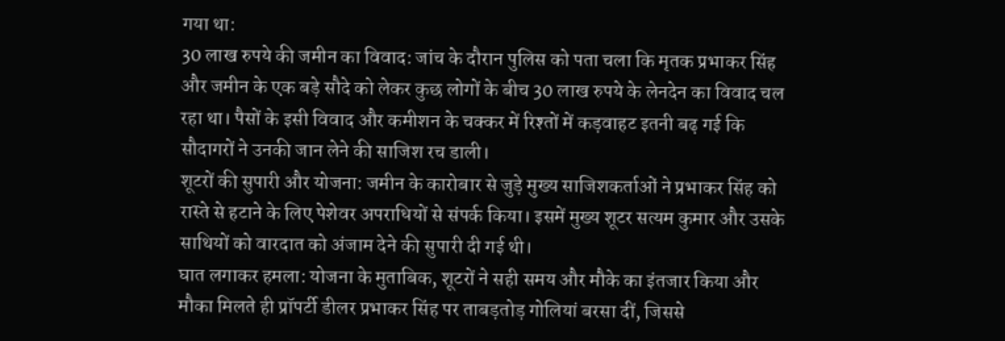गया था:
30 लाख रुपये की जमीन का विवाद: जांच के दौरान पुलिस को पता चला कि मृतक प्रभाकर सिंह और जमीन के एक बड़े सौदे को लेकर कुछ लोगों के बीच 30 लाख रुपये के लेनदेन का विवाद चल रहा था। पैसों के इसी विवाद और कमीशन के चक्कर में रिश्तों में कड़वाहट इतनी बढ़ गई कि सौदागरों ने उनकी जान लेने की साजिश रच डाली।
शूटरों की सुपारी और योजना: जमीन के कारोबार से जुड़े मुख्य साजिशकर्ताओं ने प्रभाकर सिंह को रास्ते से हटाने के लिए पेशेवर अपराधियों से संपर्क किया। इसमें मुख्य शूटर सत्यम कुमार और उसके साथियों को वारदात को अंजाम देने की सुपारी दी गई थी।
घात लगाकर हमला: योजना के मुताबिक, शूटरों ने सही समय और मौके का इंतजार किया और मौका मिलते ही प्रॉपर्टी डीलर प्रभाकर सिंह पर ताबड़तोड़ गोलियां बरसा दीं, जिससे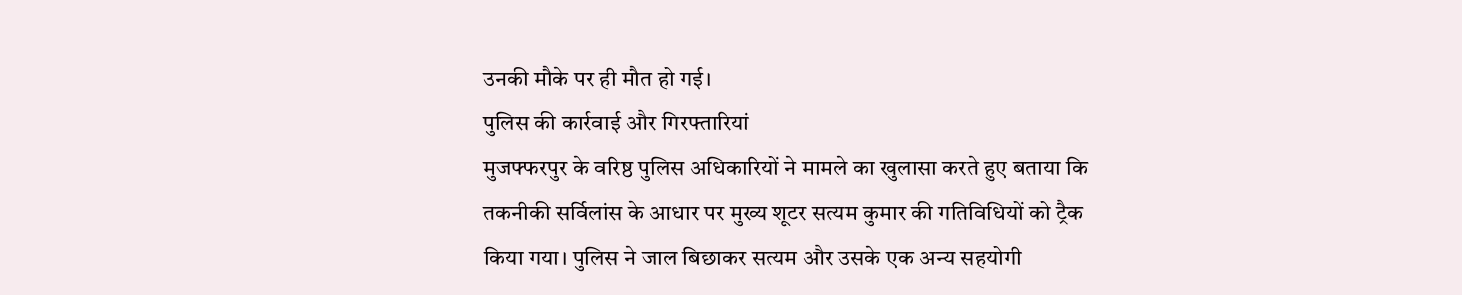उनकी मौके पर ही मौत हो गई।
पुलिस की कार्रवाई और गिरफ्तारियां
मुजफ्फरपुर के वरिष्ठ पुलिस अधिकारियों ने मामले का खुलासा करते हुए बताया कि तकनीकी सर्विलांस के आधार पर मुख्य शूटर सत्यम कुमार की गतिविधियों को ट्रैक किया गया। पुलिस ने जाल बिछाकर सत्यम और उसके एक अन्य सहयोगी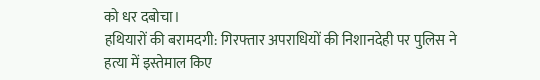को धर दबोचा।
हथियारों की बरामदगी: गिरफ्तार अपराधियों की निशानदेही पर पुलिस ने हत्या में इस्तेमाल किए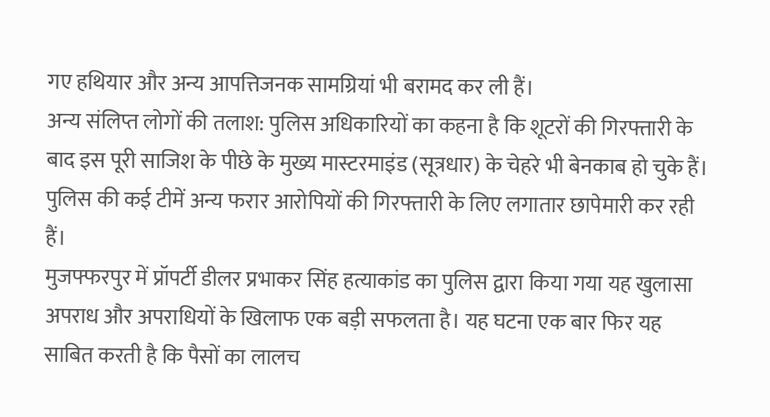गए हथियार और अन्य आपत्तिजनक सामग्रियां भी बरामद कर ली हैं।
अन्य संलिप्त लोगों की तलाश: पुलिस अधिकारियों का कहना है कि शूटरों की गिरफ्तारी के बाद इस पूरी साजिश के पीछे के मुख्य मास्टरमाइंड (सूत्रधार) के चेहरे भी बेनकाब हो चुके हैं। पुलिस की कई टीमें अन्य फरार आरोपियों की गिरफ्तारी के लिए लगातार छापेमारी कर रही हैं।
मुजफ्फरपुर में प्रॉपर्टी डीलर प्रभाकर सिंह हत्याकांड का पुलिस द्वारा किया गया यह खुलासा अपराध और अपराधियों के खिलाफ एक बड़ी सफलता है। यह घटना एक बार फिर यह साबित करती है कि पैसों का लालच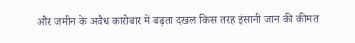और जमीन के अवैध कारोबार में बढ़ता दखल किस तरह इंसानी जान की कीमत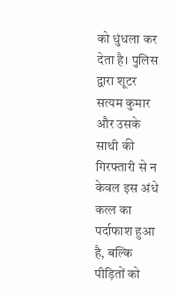को धुंधला कर देता है। पुलिस द्वारा शूटर सत्यम कुमार और उसके साथी की गिरफ्तारी से न केवल इस अंधे कत्ल का पर्दाफाश हुआ है, बल्कि पीड़ितों को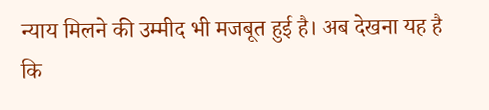न्याय मिलने की उम्मीद भी मजबूत हुई है। अब देखना यह है कि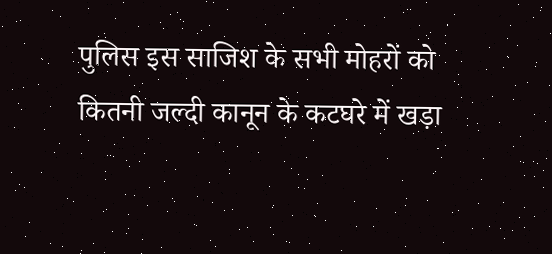पुलिस इस साजिश के सभी मोहरों को कितनी जल्दी कानून के कटघरे में खड़ा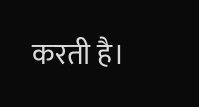करती है।